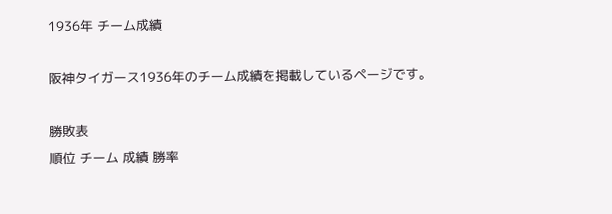1936年 チーム成績

阪神タイガース1936年のチーム成績を掲載しているページです。

勝敗表
順位 チーム 成績 勝率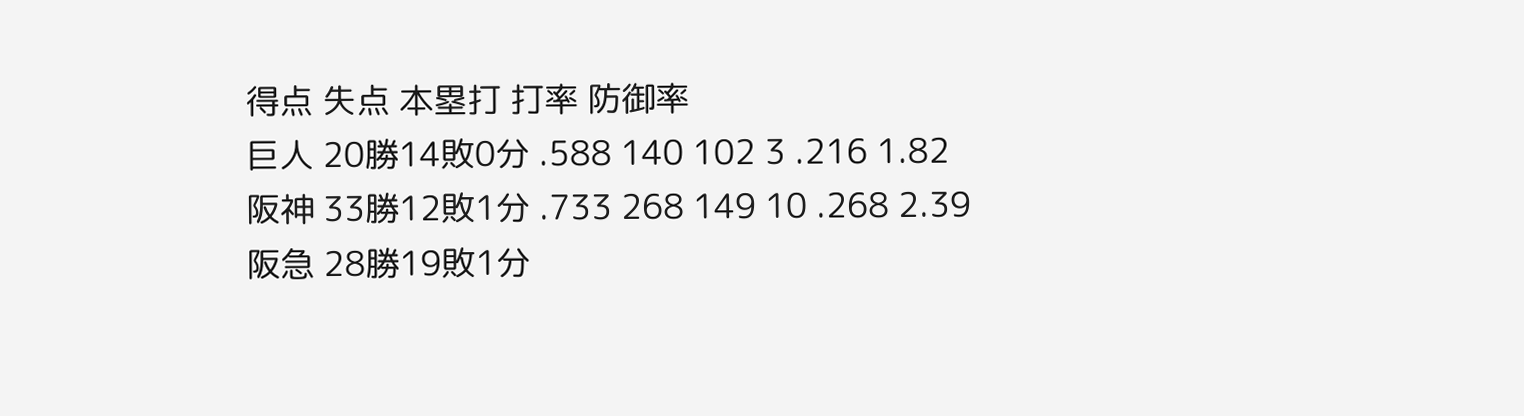得点 失点 本塁打 打率 防御率
巨人 20勝14敗0分 .588 140 102 3 .216 1.82
阪神 33勝12敗1分 .733 268 149 10 .268 2.39
阪急 28勝19敗1分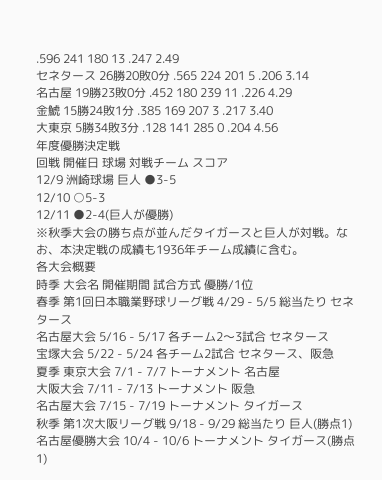.596 241 180 13 .247 2.49
セネタース 26勝20敗0分 .565 224 201 5 .206 3.14
名古屋 19勝23敗0分 .452 180 239 11 .226 4.29
金鯱 15勝24敗1分 .385 169 207 3 .217 3.40
大東京 5勝34敗3分 .128 141 285 0 .204 4.56
年度優勝決定戦
回戦 開催日 球場 対戦チーム スコア
12/9 洲崎球場 巨人 ●3-5
12/10 ○5-3
12/11 ●2-4(巨人が優勝)
※秋季大会の勝ち点が並んだタイガースと巨人が対戦。なお、本決定戦の成績も1936年チーム成績に含む。
各大会概要
時季 大会名 開催期間 試合方式 優勝/1位
春季 第1回日本職業野球リーグ戦 4/29 - 5/5 総当たり セネタース
名古屋大会 5/16 - 5/17 各チーム2〜3試合 セネタース
宝塚大会 5/22 - 5/24 各チーム2試合 セネタース、阪急
夏季 東京大会 7/1 - 7/7 トーナメント 名古屋
大阪大会 7/11 - 7/13 トーナメント 阪急
名古屋大会 7/15 - 7/19 トーナメント タイガース
秋季 第1次大阪リーグ戦 9/18 - 9/29 総当たり 巨人(勝点1)
名古屋優勝大会 10/4 - 10/6 トーナメント タイガース(勝点1)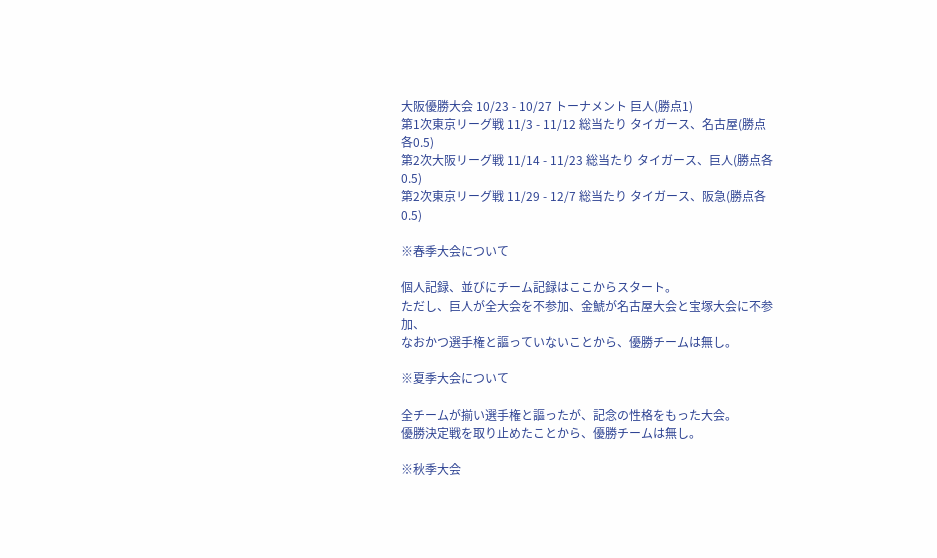大阪優勝大会 10/23 - 10/27 トーナメント 巨人(勝点1)
第1次東京リーグ戦 11/3 - 11/12 総当たり タイガース、名古屋(勝点各0.5)
第2次大阪リーグ戦 11/14 - 11/23 総当たり タイガース、巨人(勝点各0.5)
第2次東京リーグ戦 11/29 - 12/7 総当たり タイガース、阪急(勝点各0.5)

※春季大会について

個人記録、並びにチーム記録はここからスタート。
ただし、巨人が全大会を不参加、金鯱が名古屋大会と宝塚大会に不参加、
なおかつ選手権と謳っていないことから、優勝チームは無し。

※夏季大会について

全チームが揃い選手権と謳ったが、記念の性格をもった大会。
優勝決定戦を取り止めたことから、優勝チームは無し。

※秋季大会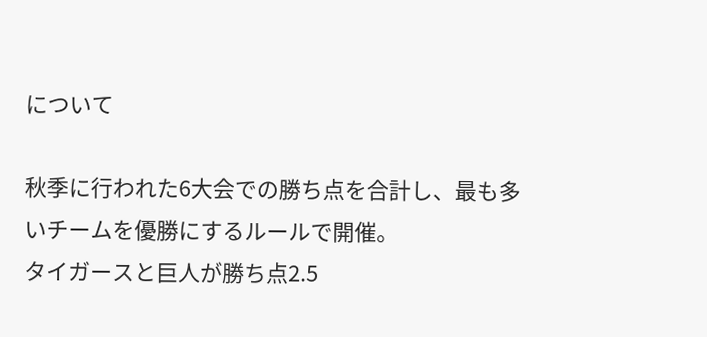について

秋季に行われた6大会での勝ち点を合計し、最も多いチームを優勝にするルールで開催。
タイガースと巨人が勝ち点2.5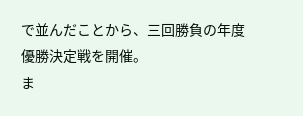で並んだことから、三回勝負の年度優勝決定戦を開催。
ま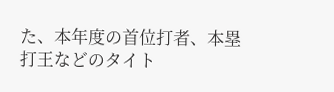た、本年度の首位打者、本塁打王などのタイト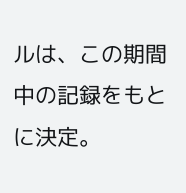ルは、この期間中の記録をもとに決定。